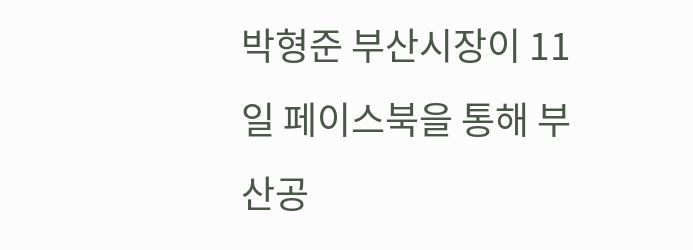박형준 부산시장이 11일 페이스북을 통해 부산공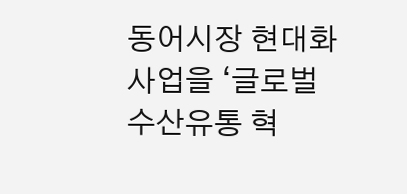동어시장 현대화 사업을 ‘글로벌 수산유통 혁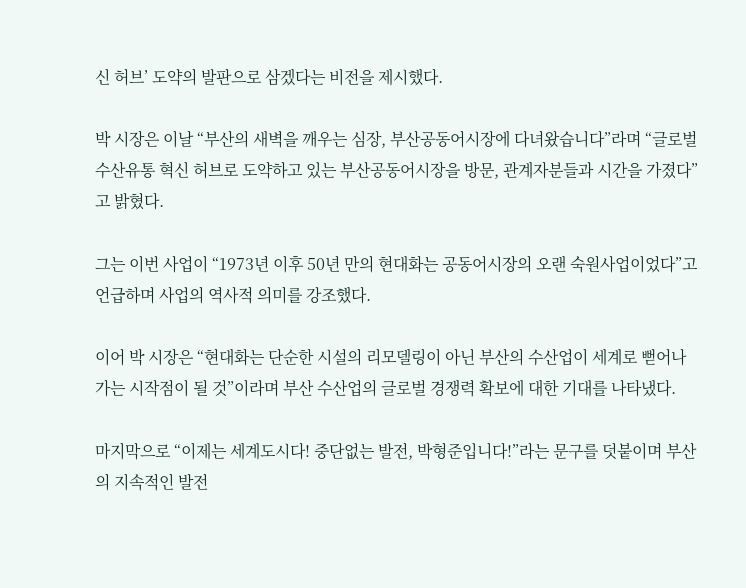신 허브’ 도약의 발판으로 삼겠다는 비전을 제시했다.

박 시장은 이날 “부산의 새벽을 깨우는 심장, 부산공동어시장에 다녀왔습니다”라며 “글로벌 수산유통 혁신 허브로 도약하고 있는 부산공동어시장을 방문, 관계자분들과 시간을 가졌다”고 밝혔다.

그는 이번 사업이 “1973년 이후 50년 만의 현대화는 공동어시장의 오랜 숙원사업이었다”고 언급하며 사업의 역사적 의미를 강조했다.

이어 박 시장은 “현대화는 단순한 시설의 리모델링이 아닌 부산의 수산업이 세계로 뻗어나가는 시작점이 될 것”이라며 부산 수산업의 글로벌 경쟁력 확보에 대한 기대를 나타냈다.

마지막으로 “이제는 세계도시다! 중단없는 발전, 박형준입니다!”라는 문구를 덧붙이며 부산의 지속적인 발전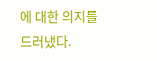에 대한 의지를 드러냈다.